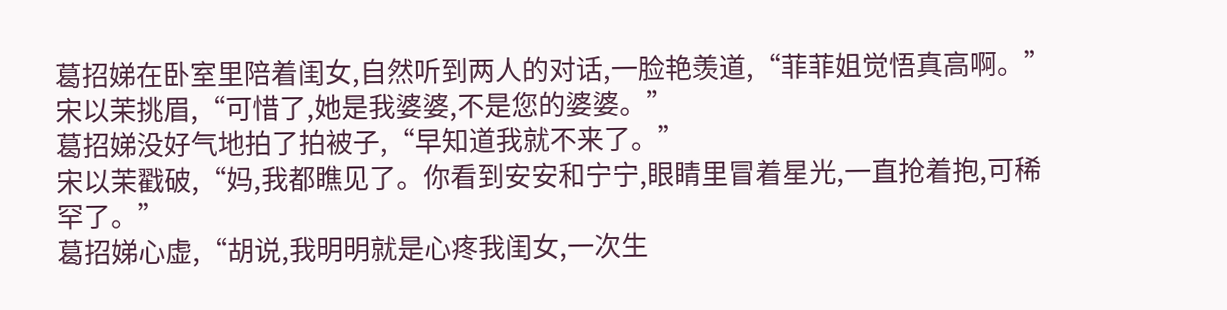葛招娣在卧室里陪着闺女,自然听到两人的对话,一脸艳羡道,“菲菲姐觉悟真高啊。”
宋以茉挑眉,“可惜了,她是我婆婆,不是您的婆婆。”
葛招娣没好气地拍了拍被子,“早知道我就不来了。”
宋以茉戳破,“妈,我都瞧见了。你看到安安和宁宁,眼睛里冒着星光,一直抢着抱,可稀罕了。”
葛招娣心虚,“胡说,我明明就是心疼我闺女,一次生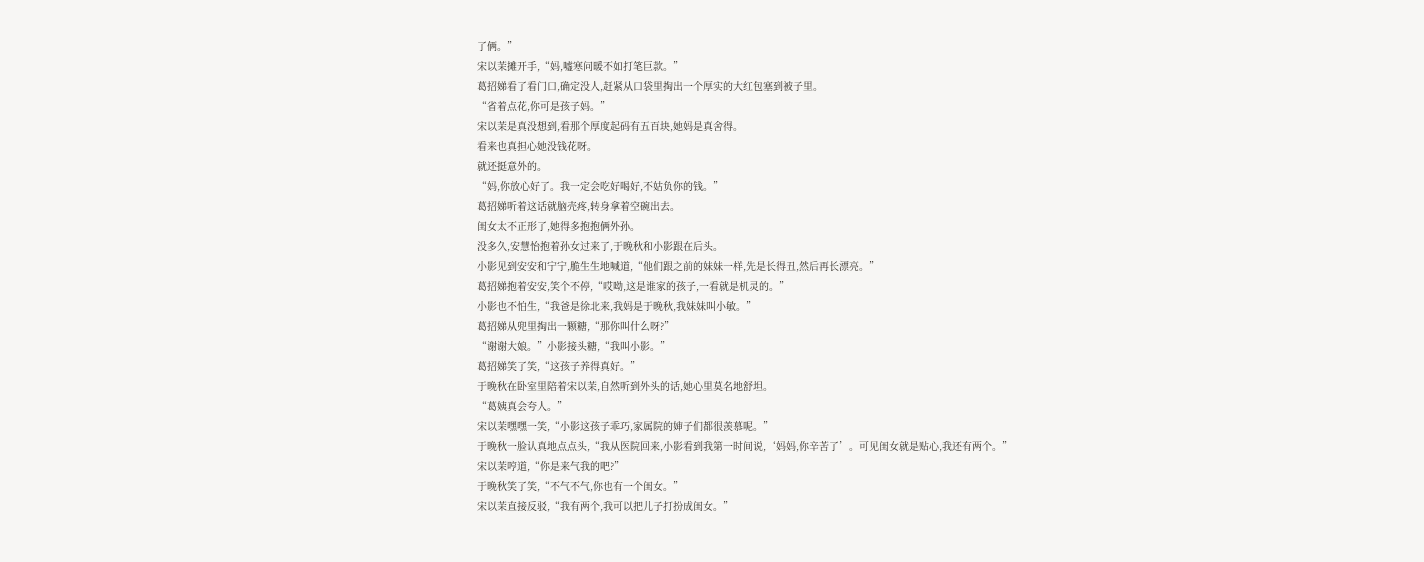了俩。”
宋以茉摊开手,“妈,嘘寒问暖不如打笔巨款。”
葛招娣看了看门口,确定没人,赶紧从口袋里掏出一个厚实的大红包塞到被子里。
“省着点花,你可是孩子妈。”
宋以茉是真没想到,看那个厚度起码有五百块,她妈是真舍得。
看来也真担心她没钱花呀。
就还挺意外的。
“妈,你放心好了。我一定会吃好喝好,不姑负你的钱。”
葛招娣听着这话就脑壳疼,转身拿着空碗出去。
闺女太不正形了,她得多抱抱俩外孙。
没多久,安慧怡抱着孙女过来了,于晚秋和小影跟在后头。
小影见到安安和宁宁,脆生生地喊道,“他们跟之前的妹妹一样,先是长得丑,然后再长漂亮。”
葛招娣抱着安安,笑个不停,“哎呦,这是谁家的孩子,一看就是机灵的。”
小影也不怕生,“我爸是徐北来,我妈是于晚秋,我妹妹叫小敏。”
葛招娣从兜里掏出一颗糖,“那你叫什么呀?”
“谢谢大娘。”小影接头糖,“我叫小影。”
葛招娣笑了笑,“这孩子养得真好。”
于晚秋在卧室里陪着宋以茉,自然听到外头的话,她心里莫名地舒坦。
“葛姨真会夸人。”
宋以茉嘿嘿一笑,“小影这孩子乖巧,家属院的婶子们都很羡慕呢。”
于晚秋一脸认真地点点头,“我从医院回来,小影看到我第一时间说,‘妈妈,你辛苦了’。可见闺女就是贴心,我还有两个。”
宋以茉哼道,“你是来气我的吧?”
于晚秋笑了笑,“不气不气,你也有一个闺女。”
宋以茉直接反驳,“我有两个,我可以把儿子打扮成闺女。”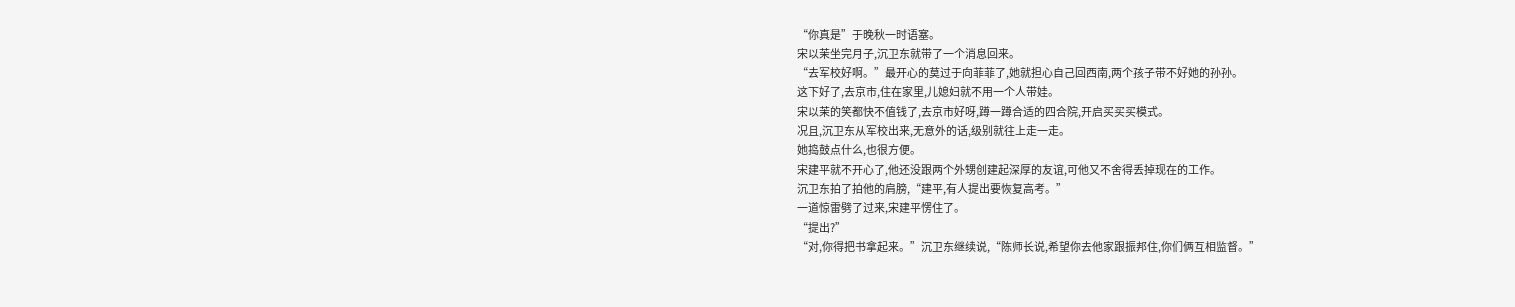“你真是”于晚秋一时语塞。
宋以茉坐完月子,沉卫东就带了一个消息回来。
“去军校好啊。”最开心的莫过于向菲菲了,她就担心自己回西南,两个孩子带不好她的孙孙。
这下好了,去京市,住在家里,儿媳妇就不用一个人带娃。
宋以茉的笑都快不值钱了,去京市好呀,蹲一蹲合适的四合院,开启买买买模式。
况且,沉卫东从军校出来,无意外的话,级别就往上走一走。
她捣鼓点什么,也很方便。
宋建平就不开心了,他还没跟两个外甥创建起深厚的友谊,可他又不舍得丢掉现在的工作。
沉卫东拍了拍他的肩膀,“建平,有人提出要恢复高考。”
一道惊雷劈了过来,宋建平愣住了。
“提出?”
“对,你得把书拿起来。”沉卫东继续说,“陈师长说,希望你去他家跟振邦住,你们俩互相监督。”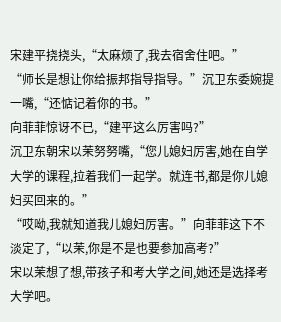宋建平挠挠头,“太麻烦了,我去宿舍住吧。”
“师长是想让你给振邦指导指导。”沉卫东委婉提一嘴,“还惦记着你的书。”
向菲菲惊讶不已,“建平这么厉害吗?”
沉卫东朝宋以茉努努嘴,“您儿媳妇厉害,她在自学大学的课程,拉着我们一起学。就连书,都是你儿媳妇买回来的。”
“哎呦,我就知道我儿媳妇厉害。”向菲菲这下不淡定了,“以茉,你是不是也要参加高考?”
宋以茉想了想,带孩子和考大学之间,她还是选择考大学吧。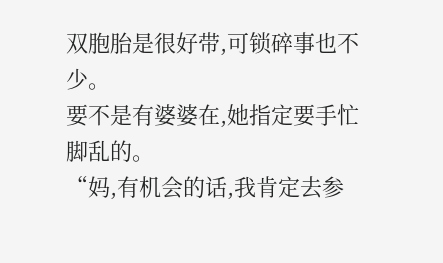双胞胎是很好带,可锁碎事也不少。
要不是有婆婆在,她指定要手忙脚乱的。
“妈,有机会的话,我肯定去参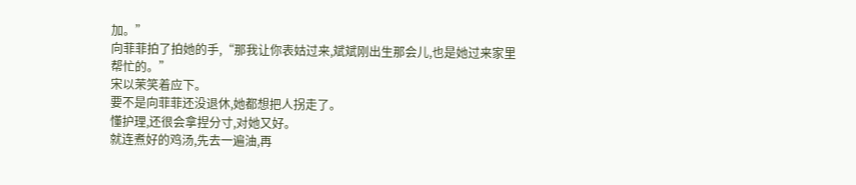加。”
向菲菲拍了拍她的手,“那我让你表姑过来,斌斌刚出生那会儿,也是她过来家里帮忙的。”
宋以茉笑着应下。
要不是向菲菲还没退休,她都想把人拐走了。
懂护理,还很会拿捏分寸,对她又好。
就连煮好的鸡汤,先去一遍油,再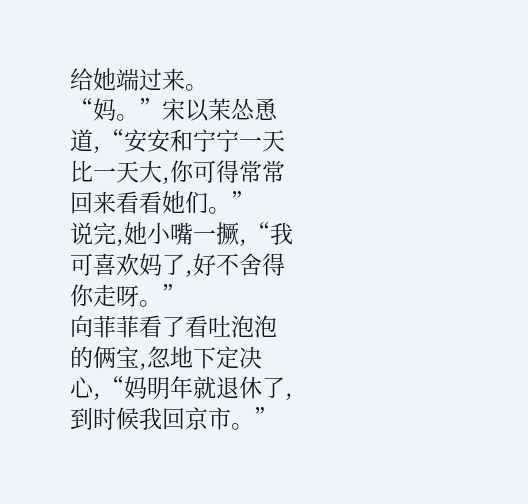给她端过来。
“妈。”宋以茉怂恿道,“安安和宁宁一天比一天大,你可得常常回来看看她们。”
说完,她小嘴一撅,“我可喜欢妈了,好不舍得你走呀。”
向菲菲看了看吐泡泡的俩宝,忽地下定决心,“妈明年就退休了,到时候我回京市。”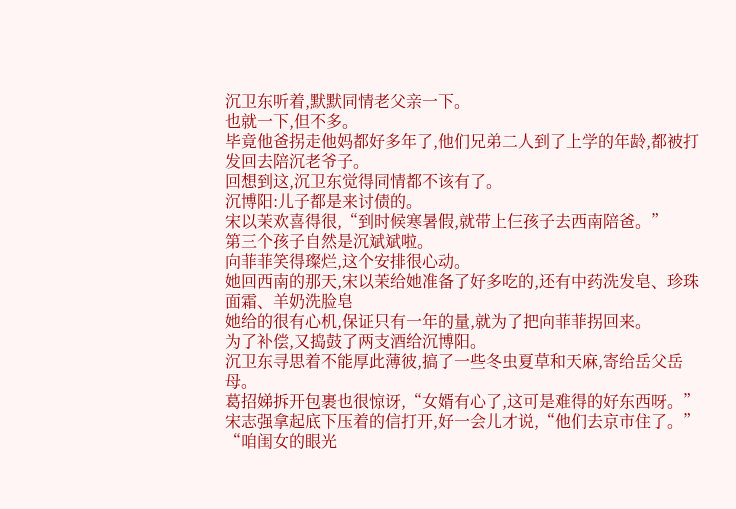沉卫东听着,默默同情老父亲一下。
也就一下,但不多。
毕竟他爸拐走他妈都好多年了,他们兄弟二人到了上学的年龄,都被打发回去陪沉老爷子。
回想到这,沉卫东觉得同情都不该有了。
沉博阳:儿子都是来讨债的。
宋以茉欢喜得很,“到时候寒暑假,就带上仨孩子去西南陪爸。”
第三个孩子自然是沉斌斌啦。
向菲菲笑得璨烂,这个安排很心动。
她回西南的那天,宋以茉给她准备了好多吃的,还有中药洗发皂、珍珠面霜、羊奶洗脸皂
她给的很有心机,保证只有一年的量,就为了把向菲菲拐回来。
为了补偿,又捣鼓了两支酒给沉博阳。
沉卫东寻思着不能厚此薄彼,搞了一些冬虫夏草和天麻,寄给岳父岳母。
葛招娣拆开包裹也很惊讶,“女婿有心了,这可是难得的好东西呀。”
宋志强拿起底下压着的信打开,好一会儿才说,“他们去京市住了。”
“咱闺女的眼光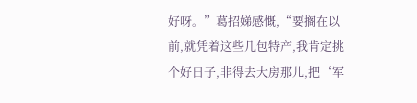好呀。”葛招娣感慨,“要搁在以前,就凭着这些几包特产,我肯定挑个好日子,非得去大房那儿,把‘军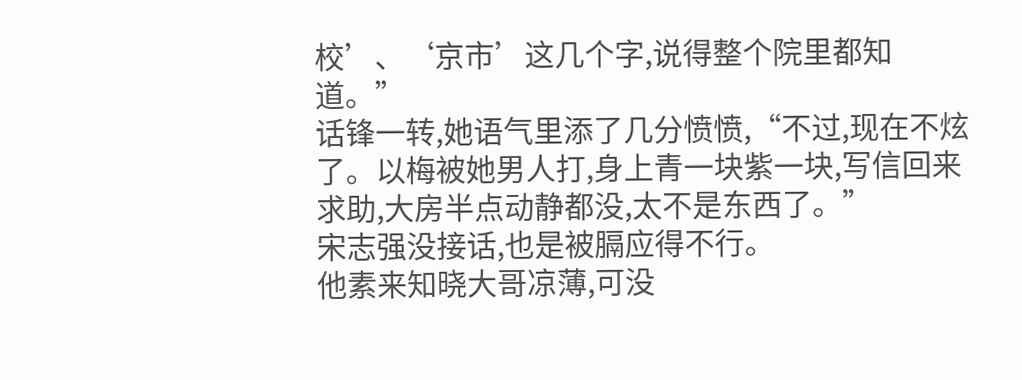校’、‘京市’这几个字,说得整个院里都知道。”
话锋一转,她语气里添了几分愤愤,“不过,现在不炫了。以梅被她男人打,身上青一块紫一块,写信回来求助,大房半点动静都没,太不是东西了。”
宋志强没接话,也是被膈应得不行。
他素来知晓大哥凉薄,可没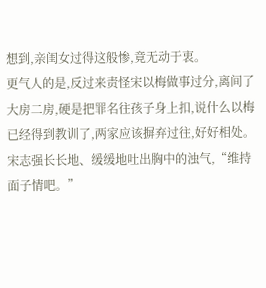想到,亲闺女过得这般惨,竟无动于衷。
更气人的是,反过来责怪宋以梅做事过分,离间了大房二房,硬是把罪名往孩子身上扣,说什么以梅已经得到教训了,两家应该摒弃过往,好好相处。
宋志强长长地、缓缓地吐出胸中的浊气,“维持面子情吧。”